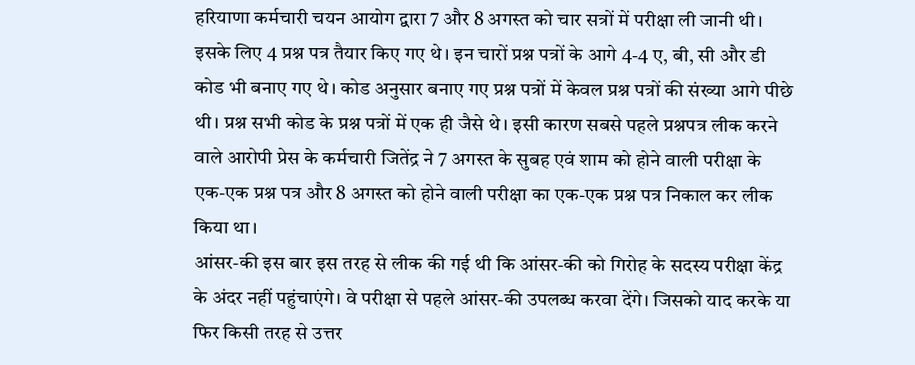हरियाणा कर्मचारी चयन आयोग द्वारा 7 और 8 अगस्त को चार सत्रों में परीक्षा ली जानी थी। इसके लिए 4 प्रश्न पत्र तैयार किए गए थे। इन चारों प्रश्न पत्रों के आगे 4-4 ए, बी, सी और डी कोड भी बनाए गए थे। कोड अनुसार बनाए गए प्रश्न पत्रों में केवल प्रश्न पत्रों की संख्या आगे पीछे थी। प्रश्न सभी कोड के प्रश्न पत्रों में एक ही जैसे थे। इसी कारण सबसे पहले प्रश्नपत्र लीक करने वाले आरोपी प्रेस के कर्मचारी जितेंद्र ने 7 अगस्त के सुबह एवं शाम को होने वाली परीक्षा के एक-एक प्रश्न पत्र और 8 अगस्त को होने वाली परीक्षा का एक-एक प्रश्न पत्र निकाल कर लीक किया था।
आंसर-की इस बार इस तरह से लीक की गई थी कि आंसर-की को गिरोह के सदस्य परीक्षा केंद्र के अंदर नहीं पहुंचाएंगे। वे परीक्षा से पहले आंसर-की उपलब्ध करवा देंगे। जिसको याद करके या फिर किसी तरह से उत्तर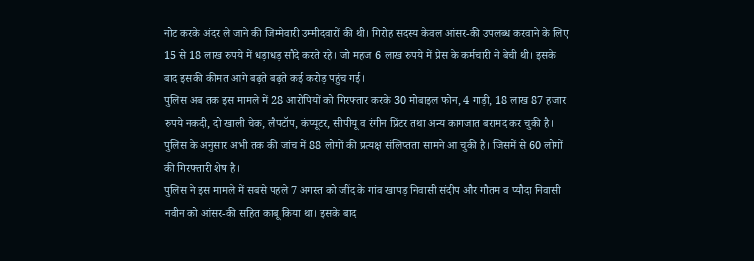नोट करके अंदर ले जाने की जिम्मेवारी उम्मीदवारों की थी। गिरोह सदस्य केवल आंसर-की उपलब्ध करवाने के लिए 15 से 18 लाख रुपये में धड़ाधड़ सौदे करते रहे। जो महज 6 लाख रुपये में प्रेस के कर्मचारी ने बेची थी। इसके बाद इसकी कीमत आगे बढ़ते बढ़ते कई करोड़ पहुंच गई।
पुलिस अब तक इस मामले में 28 आरोपियों को गिरफ्तार करके 30 मोबाइल फोन, 4 गाड़ी, 18 लाख 87 हजार रुपये नकदी, दो खाली चेक, लैपटॉप, कंप्यूटर, सीपीयू व रंगीन प्रिंटर तथा अन्य कागजात बरामद कर चुकी है। पुलिस के अनुसार अभी तक की जांच में 88 लोगों की प्रत्यक्ष संलिप्तता सामने आ चुकी है। जिसमें से 60 लोगों की गिरफ्तारी शेष है।
पुलिस ने इस मामले में सबसे पहले 7 अगस्त को जींद के गांव खापड़ निवासी संदीप और गौतम व प्यौदा निवासी नवीन को आंसर-की सहित काबू किया था। इसके बाद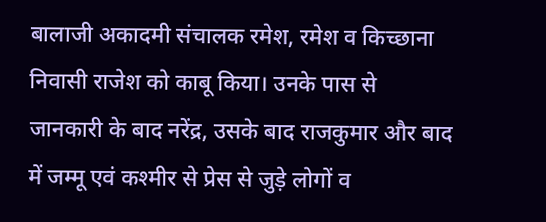बालाजी अकादमी संचालक रमेश, रमेश व किच्छाना निवासी राजेश को काबू किया। उनके पास से जानकारी के बाद नरेंद्र, उसके बाद राजकुमार और बाद में जम्मू एवं कश्मीर से प्रेस से जुड़े लोगों व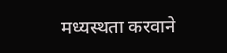मध्यस्थता करवाने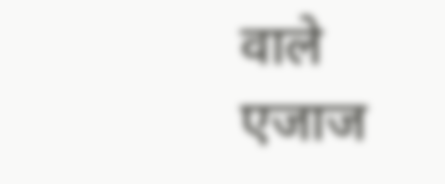वाले एजाज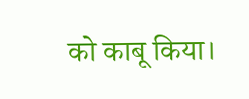को काबू किया।